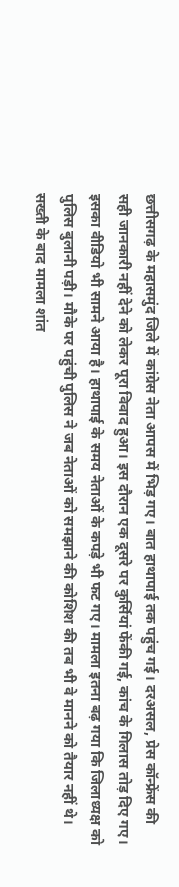छत्तीसगढ़ के महासमुंद जिले में कांग्रेस नेता आपस में भिड़ गए। बात हाथापाई तक पहुंच गई। दरअसल, प्रेस कॉन्फ्रेंस की सही जानकारी नहीं देने को लेकर पूरा विवाद हुआ। इस दौरान एक दूसरे पर कुर्सियां फेंकी गई, कांच के गिलास तोड़ दिए गए। इसका वीडियो भी सामने आया है। हाथापाई के समय नेताओं के कपड़े भी फट गए। मामला इतना बढ़ गया कि जिलाध्यक्ष को पुलिस बुलानी पड़ी। मौके पर पहुंची पुलिस ने जब नेताओं को समझाने की कोशिश की तब भी वे मानने को तैयार नहीं थे। सख्ती के बाद मामला शांत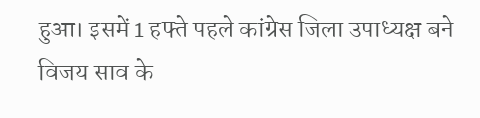हुआ। इसमें 1 हफ्ते पहले कांग्रेस जिला उपाध्यक्ष बने विजय साव के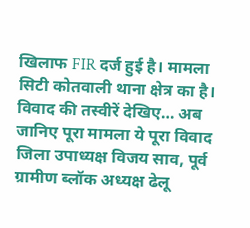खिलाफ FIR दर्ज हुई है। मामला सिटी कोतवाली थाना क्षेत्र का है। विवाद की तस्वीरें देखिए… अब जानिए पूरा मामला ये पूरा विवाद जिला उपाध्यक्ष विजय साव, पूर्व ग्रामीण ब्लॉक अध्यक्ष ढेलू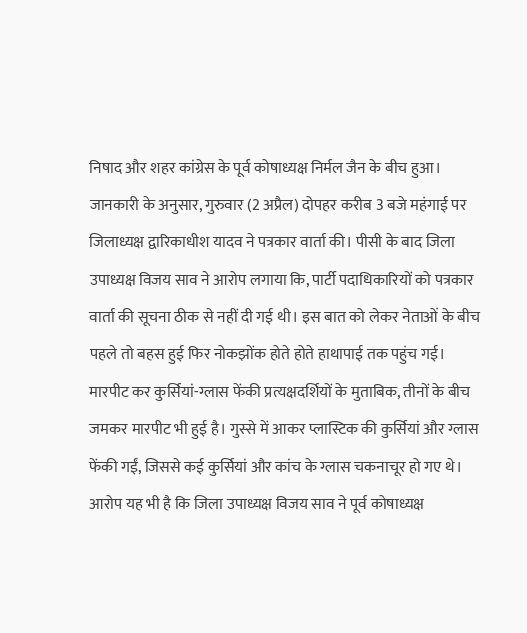निषाद और शहर कांग्रेस के पूर्व कोषाध्यक्ष निर्मल जैन के बीच हुआ। जानकारी के अनुसार, गुरुवार (2 अप्रैल) दोपहर करीब 3 बजे महंगाई पर जिलाध्यक्ष द्वारिकाधीश यादव ने पत्रकार वार्ता की। पीसी के बाद जिला उपाध्यक्ष विजय साव ने आरोप लगाया कि, पार्टी पदाधिकारियों को पत्रकार वार्ता की सूचना ठीक से नहीं दी गई थी। इस बात को लेकर नेताओं के बीच पहले तो बहस हुई फिर नोकझोंक होते होते हाथापाई तक पहुंच गई। मारपीट कर कुर्सियां-ग्लास फेंकी प्रत्यक्षदर्शियों के मुताबिक, तीनों के बीच जमकर मारपीट भी हुई है। गुस्से में आकर प्लास्टिक की कुर्सियां और ग्लास फेंकी गईं, जिससे कई कुर्सियां और कांच के ग्लास चकनाचूर हो गए थे। आरोप यह भी है कि जिला उपाध्यक्ष विजय साव ने पूर्व कोषाध्यक्ष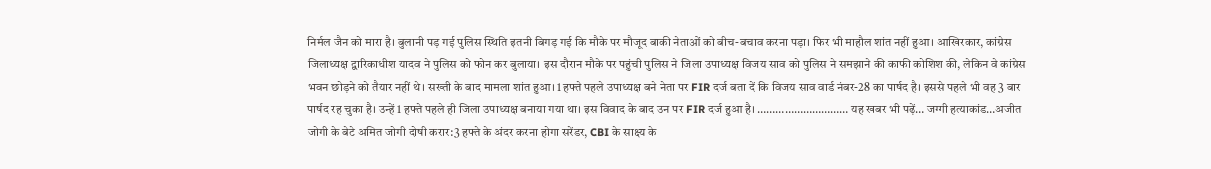निर्मल जैन को मारा है। बुलानी पड़ गई पुलिस स्थिति इतनी बिगड़ गई कि मौके पर मौजूद बाकी नेताओं को बीच-बचाव करना पड़ा। फिर भी माहौल शांत नहीं हुआ। आखिरकार, कांग्रेस जिलाध्यक्ष द्वारिकाधीश यादव ने पुलिस को फोन कर बुलाया। इस दौरान मौके पर पहुंची पुलिस ने जिला उपाध्यक्ष विजय साव को पुलिस ने समझाने की काफी कोशिश की, लेकिन वे कांग्रेस भवन छोड़ने को तैयार नहीं थे। सख्ती के बाद मामला शांत हुआ। 1 हफ्ते पहले उपाध्यक्ष बने नेता पर FIR दर्ज बता दें कि विजय साव वार्ड नंबर-28 का पार्षद है। इससे पहले भी वह 3 बार पार्षद रह चुका है। उन्हें 1 हफ्ते पहले ही जिला उपाध्यक्ष बनाया गया था। इस विवाद के बाद उन पर FIR दर्ज हुआ है। ………………………… यह खबर भी पढ़ें… जग्गी हत्याकांड…अजीत जोगी के बेटे अमित जोगी दोषी करार:3 हफ्ते के अंदर करना होगा सरेंडर, CBI के साक्ष्य के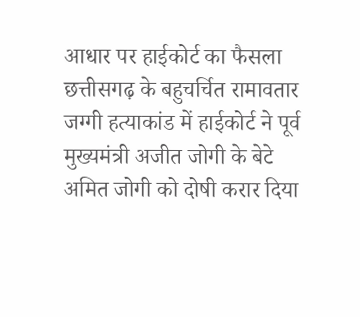आधार पर हाईकोर्ट का फैसला छत्तीसगढ़ के बहुचर्चित रामावतार जग्गी हत्याकांड में हाईकोर्ट ने पूर्व मुख्यमंत्री अजीत जोगी के बेटे अमित जोगी को दोषी करार दिया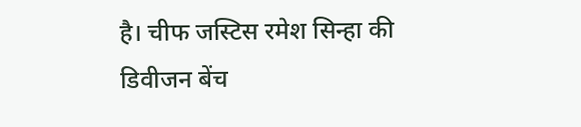है। चीफ जस्टिस रमेश सिन्हा की डिवीजन बेंच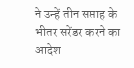ने उन्हें तीन सप्ताह के भीतर सरेंडर करने का आदेश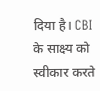दिया है। CBI के साक्ष्य को स्वीकार करते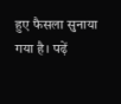हुए फैसला सुनाया गया है। पढ़ें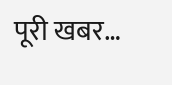पूरी खबर…